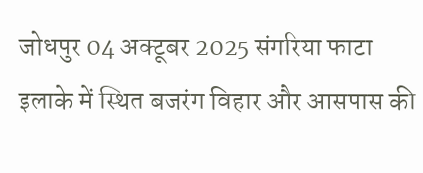जोधपुर 04 अक्टूबर 2025 संगरिया फाटा
इलाके में स्थित बजरंग विहार और आसपास की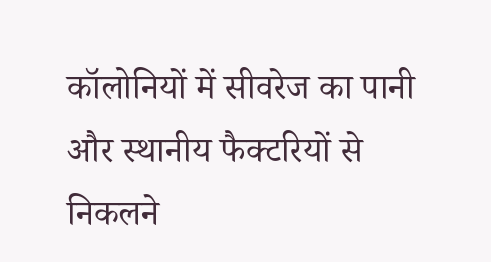कॉलोनियों में सीवरेज का पानी और स्थानीय फैक्टरियों से निकलने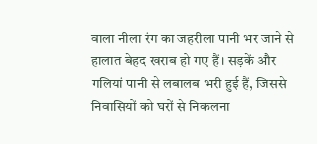वाला नीला रंग का जहरीला पानी भर जाने से हालात बेहद खराब हो गए हैं। सड़कें और गलियां पानी से लबालब भरी हुई हैं, जिससे निवासियों को घरों से निकलना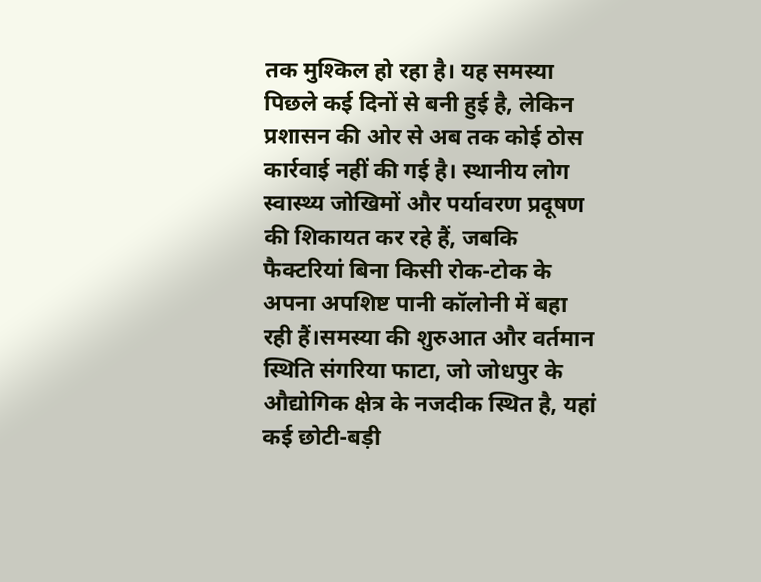तक मुश्किल हो रहा है। यह समस्या पिछले कई दिनों से बनी हुई है, लेकिन प्रशासन की ओर से अब तक कोई ठोस कार्रवाई नहीं की गई है। स्थानीय लोग स्वास्थ्य जोखिमों और पर्यावरण प्रदूषण की शिकायत कर रहे हैं, जबकि फैक्टरियां बिना किसी रोक-टोक के अपना अपशिष्ट पानी कॉलोनी में बहा रही हैं।समस्या की शुरुआत और वर्तमान स्थिति संगरिया फाटा, जो जोधपुर के औद्योगिक क्षेत्र के नजदीक स्थित है, यहां कई छोटी-बड़ी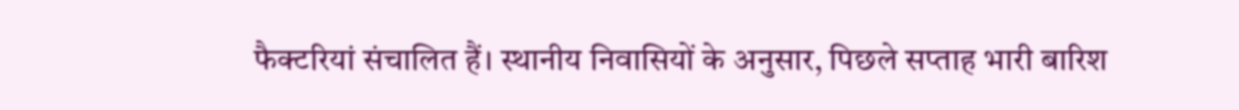फैक्टरियां संचालित हैं। स्थानीय निवासियों के अनुसार, पिछले सप्ताह भारी बारिश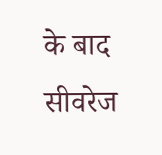के बाद सीवरेज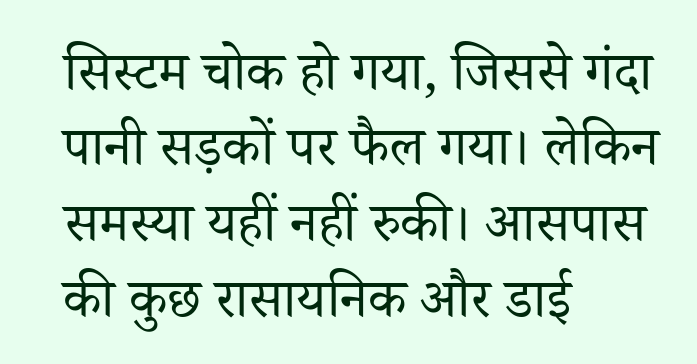सिस्टम चोक हो गया, जिससे गंदा पानी सड़कों पर फैल गया। लेकिन समस्या यहीं नहीं रुकी। आसपास की कुछ रासायनिक और डाई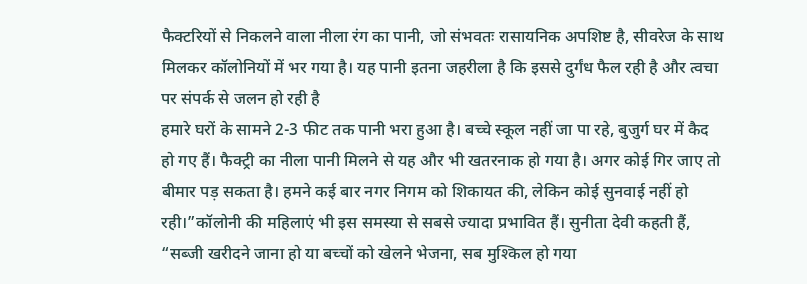फैक्टरियों से निकलने वाला नीला रंग का पानी, जो संभवतः रासायनिक अपशिष्ट है, सीवरेज के साथ मिलकर कॉलोनियों में भर गया है। यह पानी इतना जहरीला है कि इससे दुर्गंध फैल रही है और त्वचा पर संपर्क से जलन हो रही है
हमारे घरों के सामने 2-3 फीट तक पानी भरा हुआ है। बच्चे स्कूल नहीं जा पा रहे, बुजुर्ग घर में कैद हो गए हैं। फैक्ट्री का नीला पानी मिलने से यह और भी खतरनाक हो गया है। अगर कोई गिर जाए तो बीमार पड़ सकता है। हमने कई बार नगर निगम को शिकायत की, लेकिन कोई सुनवाई नहीं हो रही।”कॉलोनी की महिलाएं भी इस समस्या से सबसे ज्यादा प्रभावित हैं। सुनीता देवी कहती हैं, “सब्जी खरीदने जाना हो या बच्चों को खेलने भेजना, सब मुश्किल हो गया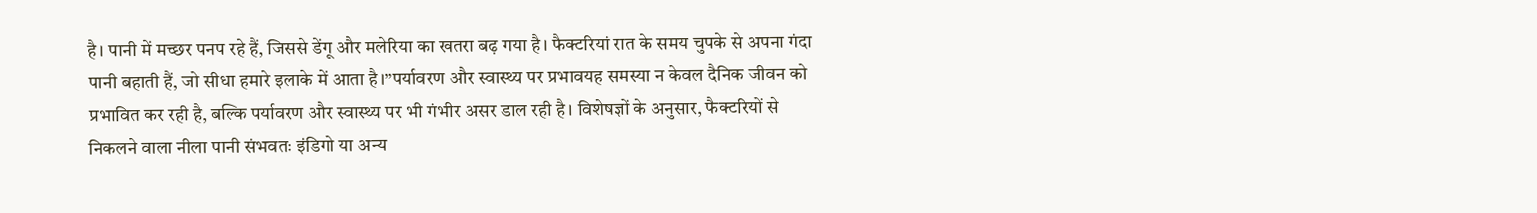है। पानी में मच्छर पनप रहे हैं, जिससे डेंगू और मलेरिया का खतरा बढ़ गया है। फैक्टरियां रात के समय चुपके से अपना गंदा पानी बहाती हैं, जो सीधा हमारे इलाके में आता है।”पर्यावरण और स्वास्थ्य पर प्रभावयह समस्या न केवल दैनिक जीवन को प्रभावित कर रही है, बल्कि पर्यावरण और स्वास्थ्य पर भी गंभीर असर डाल रही है। विशेषज्ञों के अनुसार, फैक्टरियों से निकलने वाला नीला पानी संभवतः इंडिगो या अन्य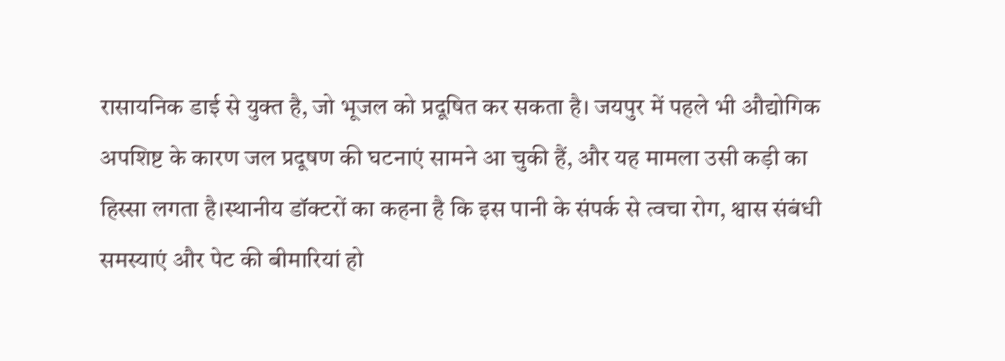रासायनिक डाई से युक्त है, जो भूजल को प्रदूषित कर सकता है। जयपुर में पहले भी औद्योगिक अपशिष्ट के कारण जल प्रदूषण की घटनाएं सामने आ चुकी हैं, और यह मामला उसी कड़ी का हिस्सा लगता है।स्थानीय डॉक्टरों का कहना है कि इस पानी के संपर्क से त्वचा रोग, श्वास संबंधी समस्याएं और पेट की बीमारियां हो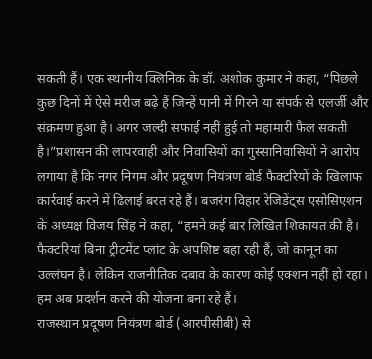सकती हैं। एक स्थानीय क्लिनिक के डॉ. अशोक कुमार ने कहा, “पिछले कुछ दिनों में ऐसे मरीज बढ़े हैं जिन्हें पानी में गिरने या संपर्क से एलर्जी और संक्रमण हुआ है। अगर जल्दी सफाई नहीं हुई तो महामारी फैल सकती है।”प्रशासन की लापरवाही और निवासियों का गुस्सानिवासियों ने आरोप लगाया है कि नगर निगम और प्रदूषण नियंत्रण बोर्ड फैक्टरियों के खिलाफ कार्रवाई करने में ढिलाई बरत रहे हैं। बजरंग विहार रेजिडेंट्स एसोसिएशन के अध्यक्ष विजय सिंह ने कहा, “हमने कई बार लिखित शिकायत की है। फैक्टरियां बिना ट्रीटमेंट प्लांट के अपशिष्ट बहा रही हैं, जो कानून का उल्लंघन है। लेकिन राजनीतिक दबाव के कारण कोई एक्शन नहीं हो रहा। हम अब प्रदर्शन करने की योजना बना रहे हैं।
राजस्थान प्रदूषण नियंत्रण बोर्ड (आरपीसीबी) से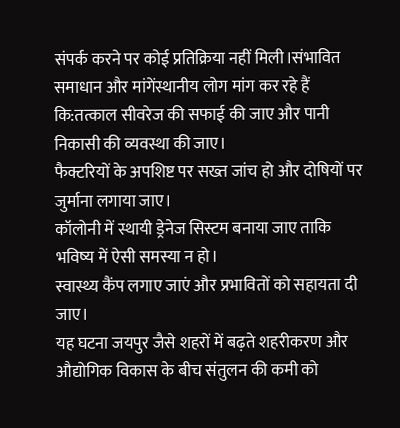संपर्क करने पर कोई प्रतिक्रिया नहीं मिली।संभावित समाधान और मांगेंस्थानीय लोग मांग कर रहे हैं कि:तत्काल सीवरेज की सफाई की जाए और पानी निकासी की व्यवस्था की जाए।
फैक्टरियों के अपशिष्ट पर सख्त जांच हो और दोषियों पर जुर्माना लगाया जाए।
कॉलोनी में स्थायी ड्रेनेज सिस्टम बनाया जाए ताकि भविष्य में ऐसी समस्या न हो।
स्वास्थ्य कैंप लगाए जाएं और प्रभावितों को सहायता दी जाए।
यह घटना जयपुर जैसे शहरों में बढ़ते शहरीकरण और औद्योगिक विकास के बीच संतुलन की कमी को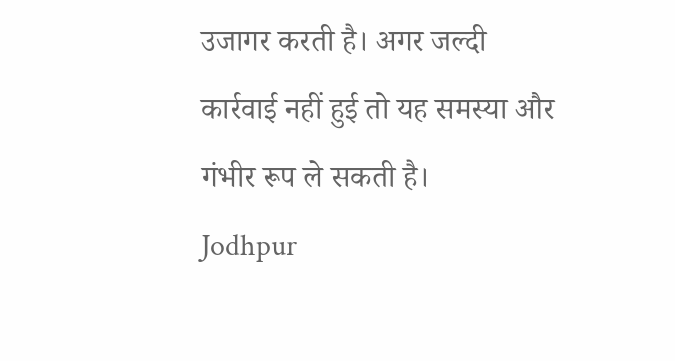उजागर करती है। अगर जल्दी कार्रवाई नहीं हुई तो यह समस्या और गंभीर रूप ले सकती है।
Jodhpur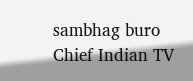sambhag buro Chief Indian TV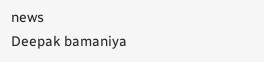news
Deepak bamaniya